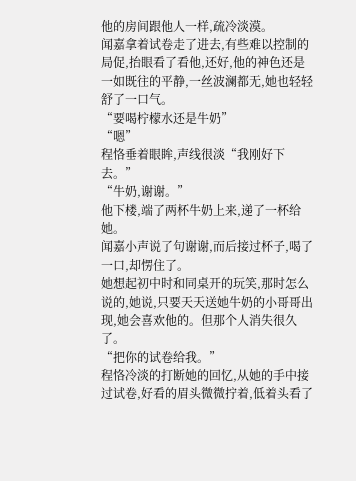他的房间跟他人一样,疏冷淡漠。
闻嘉拿着试卷走了进去,有些难以控制的局促,抬眼看了看他,还好,他的神色还是一如既往的平静,一丝波澜都无,她也轻轻舒了一口气。
“要喝柠檬水还是牛奶”
“嗯”
程恪垂着眼眸,声线很淡“我刚好下去。”
“牛奶,谢谢。”
他下楼,端了两杯牛奶上来,递了一杯给她。
闻嘉小声说了句谢谢,而后接过杯子,喝了一口,却愣住了。
她想起初中时和同桌开的玩笑,那时怎么说的,她说,只要天天送她牛奶的小哥哥出现,她会喜欢他的。但那个人消失很久了。
“把你的试卷给我。”
程恪冷淡的打断她的回忆,从她的手中接过试卷,好看的眉头微微拧着,低着头看了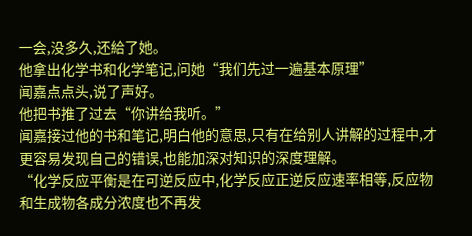一会,没多久,还給了她。
他拿出化学书和化学笔记,问她“我们先过一遍基本原理”
闻嘉点点头,说了声好。
他把书推了过去“你讲给我听。”
闻嘉接过他的书和笔记,明白他的意思,只有在给别人讲解的过程中,才更容易发现自己的错误,也能加深对知识的深度理解。
“化学反应平衡是在可逆反应中,化学反应正逆反应速率相等,反应物和生成物各成分浓度也不再发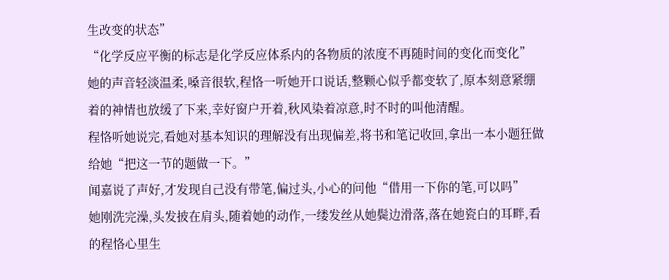生改变的状态”
“化学反应平衡的标志是化学反应体系内的各物质的浓度不再随时间的变化而变化”
她的声音轻淡温柔,嗓音很软,程恪一听她开口说话,整颗心似乎都变软了,原本刻意紧绷着的神情也放缓了下来,幸好窗户开着,秋风染着凉意,时不时的叫他清醒。
程恪听她说完,看她对基本知识的理解没有出现偏差,将书和笔记收回,拿出一本小题狂做给她“把这一节的题做一下。”
闻嘉说了声好,才发现自己没有带笔,偏过头,小心的问他“借用一下你的笔,可以吗”
她刚洗完澡,头发披在肩头,随着她的动作,一缕发丝从她鬓边滑落,落在她瓷白的耳畔,看的程恪心里生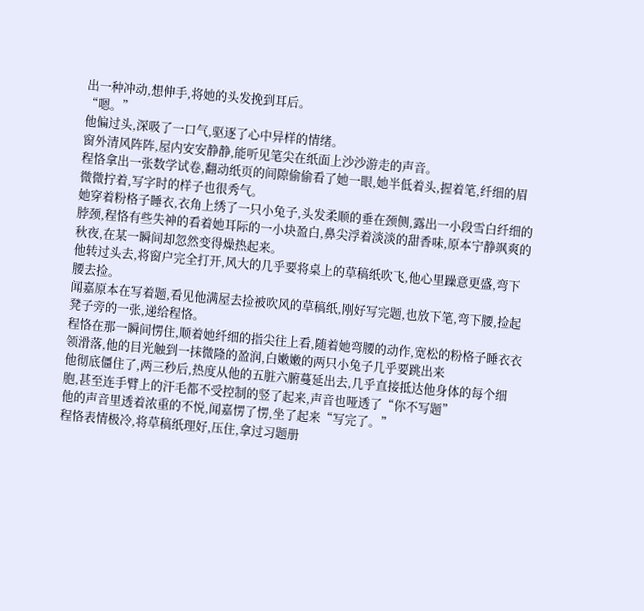出一种冲动,想伸手,将她的头发挽到耳后。
“嗯。”
他偏过头,深吸了一口气,驱逐了心中异样的情绪。
窗外清风阵阵,屋内安安静静,能听见笔尖在纸面上沙沙游走的声音。
程恪拿出一张数学试卷,翻动纸页的间隙偷偷看了她一眼,她半低着头,握着笔,纤细的眉微微拧着,写字时的样子也很秀气。
她穿着粉格子睡衣,衣角上绣了一只小兔子,头发柔顺的垂在颈侧,露出一小段雪白纤细的脖颈,程恪有些失神的看着她耳际的一小块盈白,鼻尖浮着淡淡的甜香味,原本宁静飒爽的秋夜,在某一瞬间却忽然变得燥热起来。
他转过头去,将窗户完全打开,风大的几乎要将桌上的草稿纸吹飞,他心里躁意更盛,弯下腰去捡。
闻嘉原本在写着题,看见他满屋去捡被吹风的草稿纸,刚好写完题,也放下笔,弯下腰,捡起凳子旁的一张,递给程恪。
程恪在那一瞬间愣住,顺着她纤细的指尖往上看,随着她弯腰的动作,宽松的粉格子睡衣衣领滑落,他的目光触到一抹微隆的盈润,白嫩嫩的两只小兔子几乎要跳出来
他彻底僵住了,两三秒后,热度从他的五脏六腑蔓延出去,几乎直接抵达他身体的每个细胞,甚至连手臂上的汗毛都不受控制的竖了起来,声音也哑透了“你不写题”
他的声音里透着浓重的不悦,闻嘉愣了愣,坐了起来“写完了。”
程恪表情极冷,将草稿纸理好,压住,拿过习题册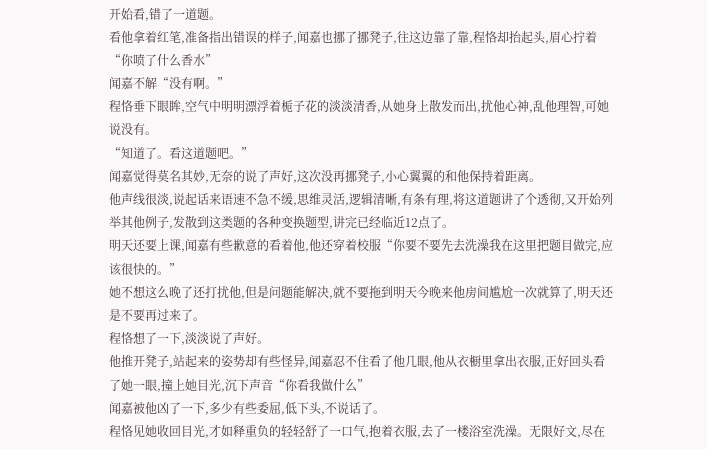开始看,错了一道题。
看他拿着红笔,准备指出错误的样子,闻嘉也挪了挪凳子,往这边靠了靠,程恪却抬起头,眉心拧着“你喷了什么香水”
闻嘉不解“没有啊。”
程恪垂下眼眸,空气中明明漂浮着栀子花的淡淡清香,从她身上散发而出,扰他心神,乱他理智,可她说没有。
“知道了。看这道题吧。”
闻嘉觉得莫名其妙,无奈的说了声好,这次没再挪凳子,小心翼翼的和他保持着距离。
他声线很淡,说起话来语速不急不缓,思维灵活,逻辑清晰,有条有理,将这道题讲了个透彻,又开始列举其他例子,发散到这类题的各种变换题型,讲完已经临近12点了。
明天还要上课,闻嘉有些歉意的看着他,他还穿着校服“你要不要先去洗澡我在这里把题目做完,应该很快的。”
她不想这么晚了还打扰他,但是问题能解决,就不要拖到明天今晚来他房间尴尬一次就算了,明天还是不要再过来了。
程恪想了一下,淡淡说了声好。
他推开凳子,站起来的姿势却有些怪异,闻嘉忍不住看了他几眼,他从衣橱里拿出衣服,正好回头看了她一眼,撞上她目光,沉下声音“你看我做什么”
闻嘉被他凶了一下,多少有些委屈,低下头,不说话了。
程恪见她收回目光,才如释重负的轻轻舒了一口气,抱着衣服,去了一楼浴室洗澡。无限好文,尽在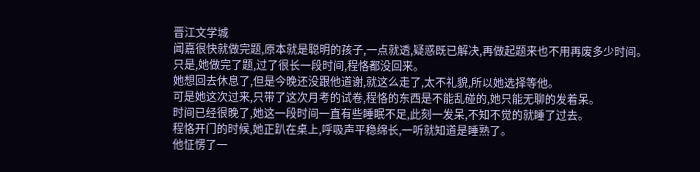晋江文学城
闻嘉很快就做完题,原本就是聪明的孩子,一点就透,疑惑既已解决,再做起题来也不用再废多少时间。
只是,她做完了题,过了很长一段时间,程恪都没回来。
她想回去休息了,但是今晚还没跟他道谢,就这么走了,太不礼貌,所以她选择等他。
可是她这次过来,只带了这次月考的试卷,程恪的东西是不能乱碰的,她只能无聊的发着呆。
时间已经很晚了,她这一段时间一直有些睡眠不足,此刻一发呆,不知不觉的就睡了过去。
程恪开门的时候,她正趴在桌上,呼吸声平稳绵长,一听就知道是睡熟了。
他怔愣了一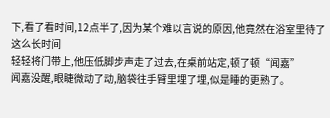下,看了看时间,12点半了,因为某个难以言说的原因,他竟然在浴室里待了这么长时间
轻轻将门带上,他压低脚步声走了过去,在桌前站定,顿了顿“闻嘉”
闻嘉没醒,眼睫微动了动,脑袋往手臂里埋了埋,似是睡的更熟了。